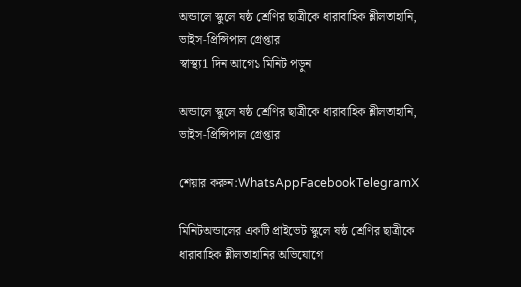অন্ডালে স্কুলে ষষ্ঠ শ্রেণির ছাত্রীকে ধারাবাহিক শ্লীলতাহানি, ভাইস‑প্রিন্সিপাল গ্রেপ্তার
স্বাস্থ্য1 দিন আগে১ মিনিট পড়ুন

অন্ডালে স্কুলে ষষ্ঠ শ্রেণির ছাত্রীকে ধারাবাহিক শ্লীলতাহানি, ভাইস‑প্রিন্সিপাল গ্রেপ্তার

শেয়ার করুন:WhatsAppFacebookTelegramX

মিনিটঅন্ডালের একটি প্রাইভেট স্কুলে ষষ্ঠ শ্রেণির ছাত্রীকে ধারাবাহিক শ্লীলতাহানির অভিযোগে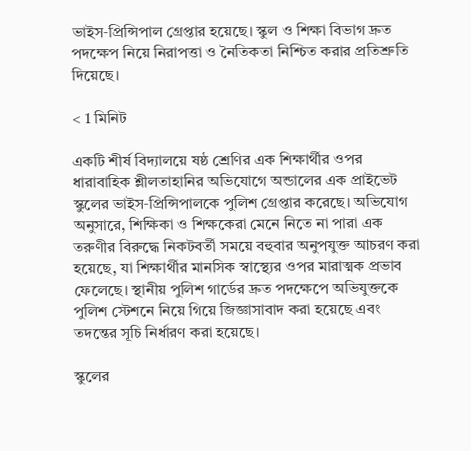ভাইস‑প্রিন্সিপাল গ্রেপ্তার হয়েছে। স্কুল ও শিক্ষা বিভাগ দ্রুত পদক্ষেপ নিয়ে নিরাপত্তা ও নৈতিকতা নিশ্চিত করার প্রতিশ্রুতি দিয়েছে।

< 1 মিনিট

একটি শীর্ষ বিদ্যালয়ে ষষ্ঠ শ্রেণির এক শিক্ষার্থীর ওপর ধারাবাহিক শ্লীলতাহানির অভিযোগে অন্ডালের এক প্রাইভেট স্কুলের ভাইস‑প্রিন্সিপালকে পুলিশ গ্রেপ্তার করেছে। অভিযোগ অনুসারে, শিক্ষিকা ও শিক্ষকেরা মেনে নিতে না পারা এক তরুণীর বিরুদ্ধে নিকটবর্তী সময়ে বহুবার অনুপযুক্ত আচরণ করা হয়েছে, যা শিক্ষার্থীর মানসিক স্বাস্থ্যের ওপর মারাত্মক প্রভাব ফেলেছে। স্থানীয় পুলিশ গার্ডের দ্রুত পদক্ষেপে অভিযুক্তকে পুলিশ স্টেশনে নিয়ে গিয়ে জিজ্ঞাসাবাদ করা হয়েছে এবং তদন্তের সূচি নির্ধারণ করা হয়েছে।

স্কুলের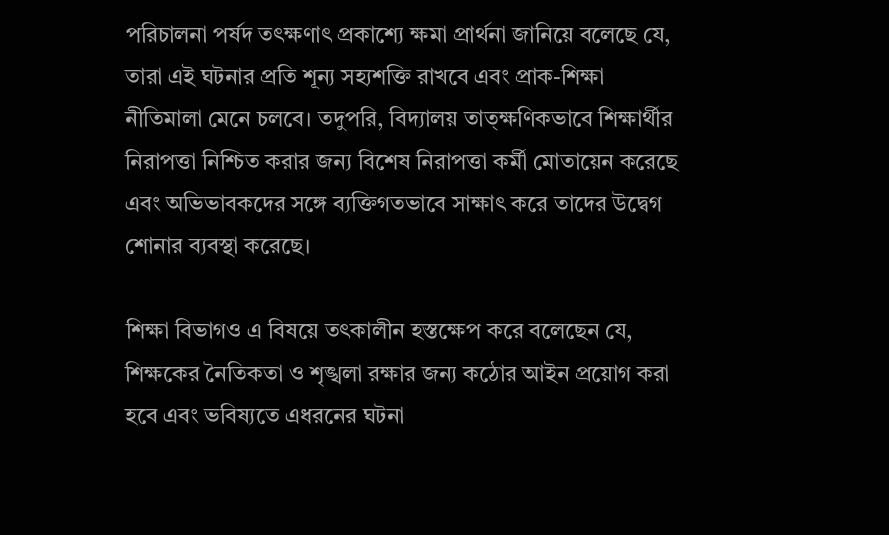পরিচালনা পর্ষদ তৎক্ষণাৎ প্রকাশ্যে ক্ষমা প্রার্থনা জানিয়ে বলেছে যে, তারা এই ঘটনার প্রতি শূন্য সহ্যশক্তি রাখবে এবং প্রাক-শিক্ষা নীতিমালা মেনে চলবে। তদুপরি, বিদ্যালয় তাত্ক্ষণিকভাবে শিক্ষার্থীর নিরাপত্তা নিশ্চিত করার জন্য বিশেষ নিরাপত্তা কর্মী মোতায়েন করেছে এবং অভিভাবকদের সঙ্গে ব্যক্তিগতভাবে সাক্ষাৎ করে তাদের উদ্বেগ শোনার ব্যবস্থা করেছে।

শিক্ষা বিভাগও এ বিষয়ে তৎকালীন হস্তক্ষেপ করে বলেছেন যে, শিক্ষকের নৈতিকতা ও শৃঙ্খলা রক্ষার জন্য কঠোর আইন প্রয়োগ করা হবে এবং ভবিষ্যতে এধরনের ঘটনা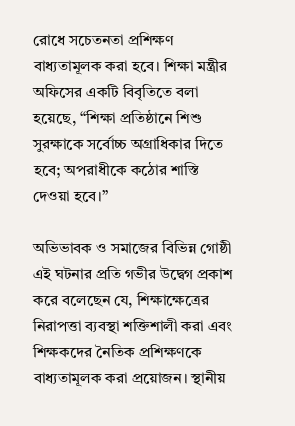রোধে সচেতনতা প্রশিক্ষণ বাধ্যতামূলক করা হবে। শিক্ষা মন্ত্রীর অফিসের একটি বিবৃতিতে বলা হয়েছে, “শিক্ষা প্রতিষ্ঠানে শিশু সুরক্ষাকে সর্বোচ্চ অগ্রাধিকার দিতে হবে; অপরাধীকে কঠোর শাস্তি দেওয়া হবে।”

অভিভাবক ও সমাজের বিভিন্ন গোষ্ঠী এই ঘটনার প্রতি গভীর উদ্বেগ প্রকাশ করে বলেছেন যে, শিক্ষাক্ষেত্রের নিরাপত্তা ব্যবস্থা শক্তিশালী করা এবং শিক্ষকদের নৈতিক প্রশিক্ষণকে বাধ্যতামূলক করা প্রয়োজন। স্থানীয়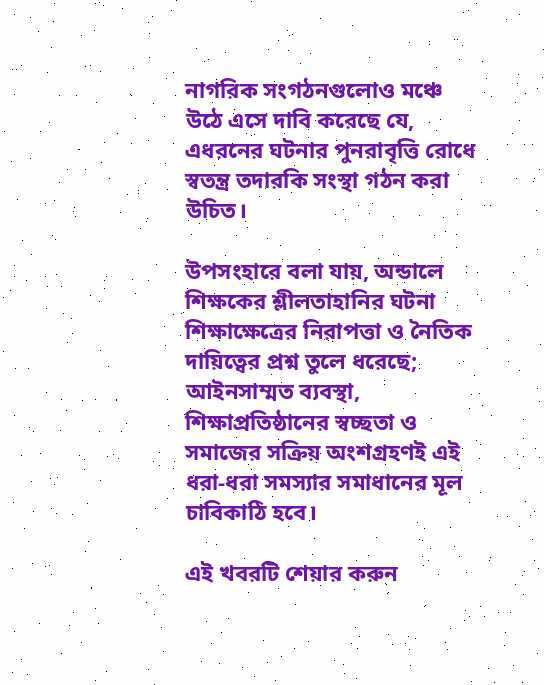নাগরিক সংগঠনগুলোও মঞ্চে উঠে এসে দাবি করেছে যে, এধরনের ঘটনার পুনরাবৃত্তি রোধে স্বতন্ত্র তদারকি সংস্থা গঠন করা উচিত।

উপসংহারে বলা যায়, অন্ডালে শিক্ষকের শ্লীলতাহানির ঘটনা শিক্ষাক্ষেত্রের নিরাপত্তা ও নৈতিক দায়িত্বের প্রশ্ন তুলে ধরেছে; আইনসাম্মত ব্যবস্থা, শিক্ষাপ্রতিষ্ঠানের স্বচ্ছতা ও সমাজের সক্রিয় অংশগ্রহণই এই ধরা-ধরা সমস্যার সমাধানের মূল চাবিকাঠি হবে।

এই খবরটি শেয়ার করুন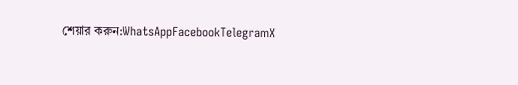শেয়ার করুন:WhatsAppFacebookTelegramX